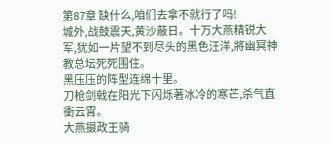第87章 缺什么,咱们去拿不就行了吗!
城外,战鼓震天,黄沙蔽日。十万大燕精锐大军,犹如一片望不到尽头的黑色汪洋,將幽冥神教总坛死死围住。
黑压压的阵型连绵十里。
刀枪剑戟在阳光下闪烁著冰冷的寒芒,杀气直衝云霄。
大燕摄政王骑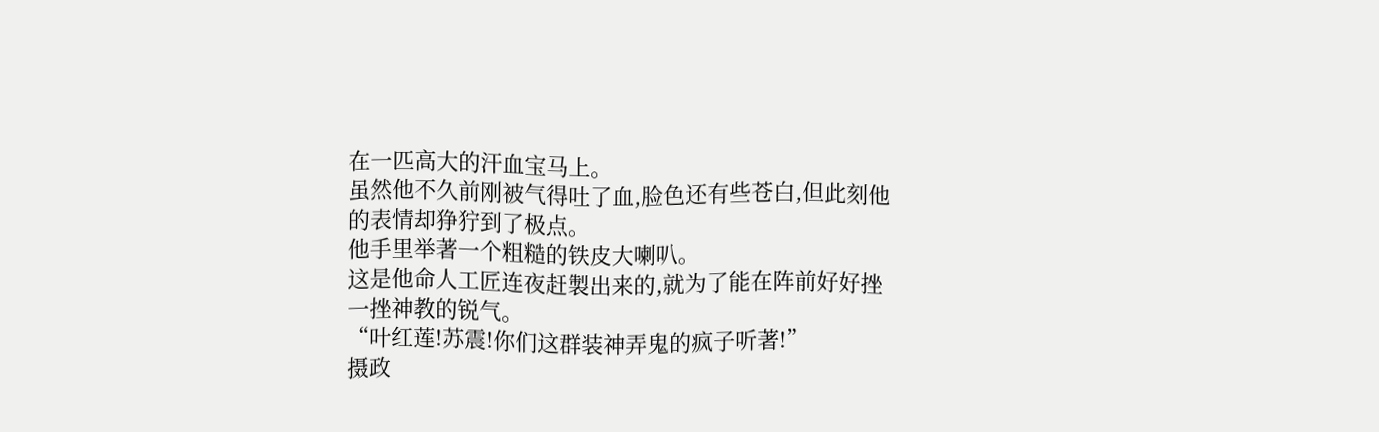在一匹高大的汗血宝马上。
虽然他不久前刚被气得吐了血,脸色还有些苍白,但此刻他的表情却狰狞到了极点。
他手里举著一个粗糙的铁皮大喇叭。
这是他命人工匠连夜赶製出来的,就为了能在阵前好好挫一挫神教的锐气。
“叶红莲!苏震!你们这群装神弄鬼的疯子听著!”
摄政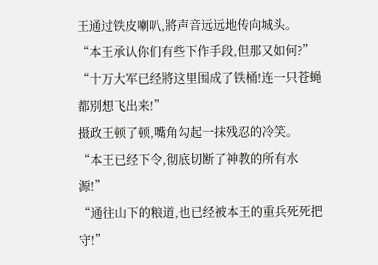王通过铁皮喇叭,將声音远远地传向城头。
“本王承认你们有些下作手段,但那又如何?”
“十万大军已经將这里围成了铁桶!连一只苍蝇都別想飞出来!”
摄政王顿了顿,嘴角勾起一抹残忍的冷笑。
“本王已经下令,彻底切断了神教的所有水源!”
“通往山下的粮道,也已经被本王的重兵死死把守!”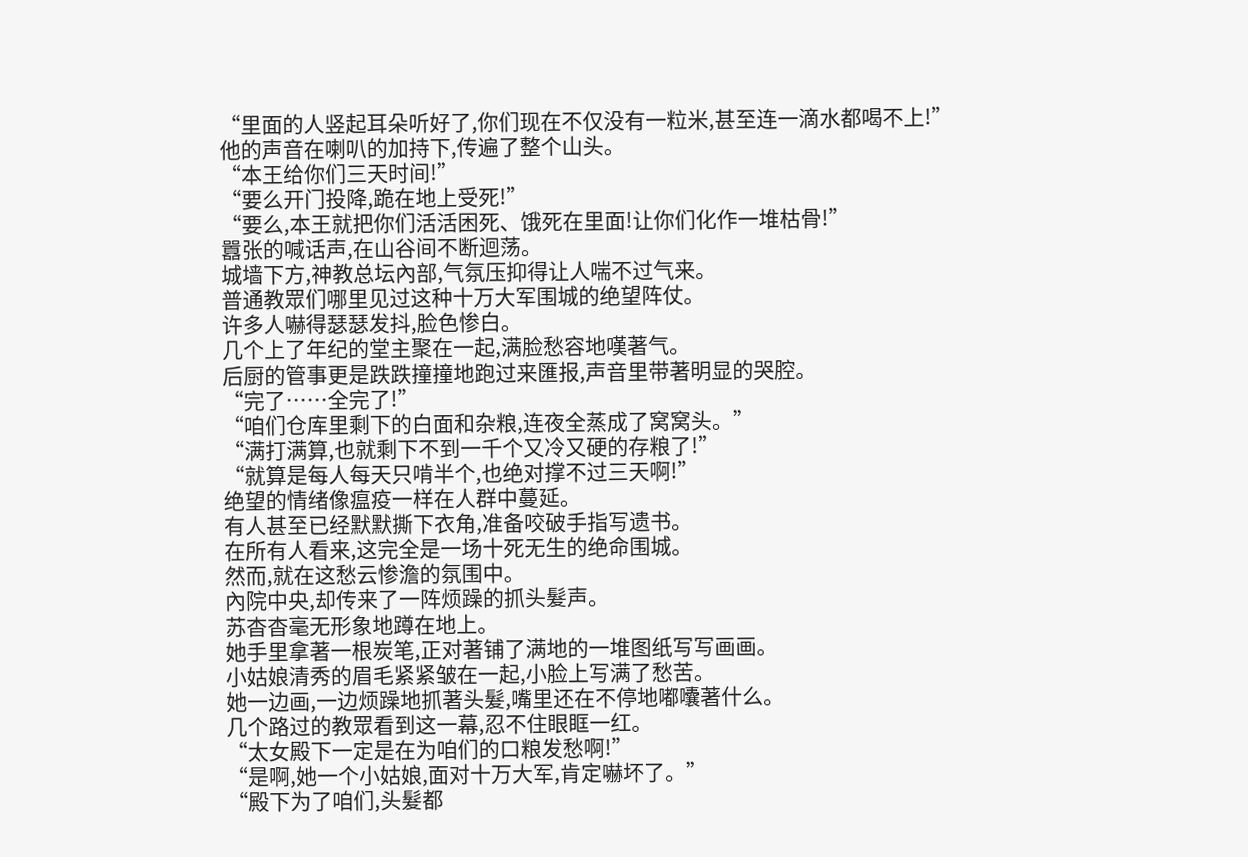“里面的人竖起耳朵听好了,你们现在不仅没有一粒米,甚至连一滴水都喝不上!”
他的声音在喇叭的加持下,传遍了整个山头。
“本王给你们三天时间!”
“要么开门投降,跪在地上受死!”
“要么,本王就把你们活活困死、饿死在里面!让你们化作一堆枯骨!”
囂张的喊话声,在山谷间不断迴荡。
城墙下方,神教总坛內部,气氛压抑得让人喘不过气来。
普通教眾们哪里见过这种十万大军围城的绝望阵仗。
许多人嚇得瑟瑟发抖,脸色惨白。
几个上了年纪的堂主聚在一起,满脸愁容地嘆著气。
后厨的管事更是跌跌撞撞地跑过来匯报,声音里带著明显的哭腔。
“完了……全完了!”
“咱们仓库里剩下的白面和杂粮,连夜全蒸成了窝窝头。”
“满打满算,也就剩下不到一千个又冷又硬的存粮了!”
“就算是每人每天只啃半个,也绝对撑不过三天啊!”
绝望的情绪像瘟疫一样在人群中蔓延。
有人甚至已经默默撕下衣角,准备咬破手指写遗书。
在所有人看来,这完全是一场十死无生的绝命围城。
然而,就在这愁云惨澹的氛围中。
內院中央,却传来了一阵烦躁的抓头髮声。
苏杳杳毫无形象地蹲在地上。
她手里拿著一根炭笔,正对著铺了满地的一堆图纸写写画画。
小姑娘清秀的眉毛紧紧皱在一起,小脸上写满了愁苦。
她一边画,一边烦躁地抓著头髮,嘴里还在不停地嘟囔著什么。
几个路过的教眾看到这一幕,忍不住眼眶一红。
“太女殿下一定是在为咱们的口粮发愁啊!”
“是啊,她一个小姑娘,面对十万大军,肯定嚇坏了。”
“殿下为了咱们,头髮都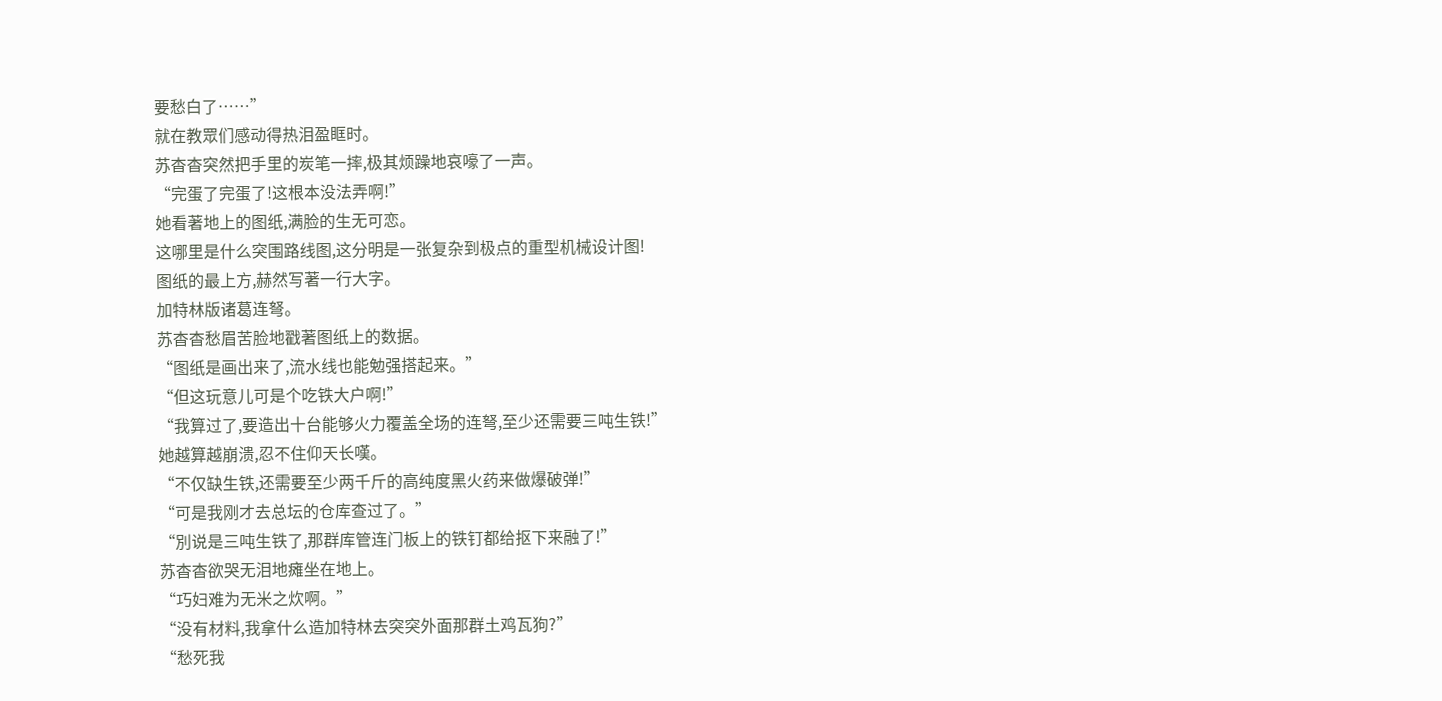要愁白了……”
就在教眾们感动得热泪盈眶时。
苏杳杳突然把手里的炭笔一摔,极其烦躁地哀嚎了一声。
“完蛋了完蛋了!这根本没法弄啊!”
她看著地上的图纸,满脸的生无可恋。
这哪里是什么突围路线图,这分明是一张复杂到极点的重型机械设计图!
图纸的最上方,赫然写著一行大字。
加特林版诸葛连弩。
苏杳杳愁眉苦脸地戳著图纸上的数据。
“图纸是画出来了,流水线也能勉强搭起来。”
“但这玩意儿可是个吃铁大户啊!”
“我算过了,要造出十台能够火力覆盖全场的连弩,至少还需要三吨生铁!”
她越算越崩溃,忍不住仰天长嘆。
“不仅缺生铁,还需要至少两千斤的高纯度黑火药来做爆破弹!”
“可是我刚才去总坛的仓库查过了。”
“別说是三吨生铁了,那群库管连门板上的铁钉都给抠下来融了!”
苏杳杳欲哭无泪地瘫坐在地上。
“巧妇难为无米之炊啊。”
“没有材料,我拿什么造加特林去突突外面那群土鸡瓦狗?”
“愁死我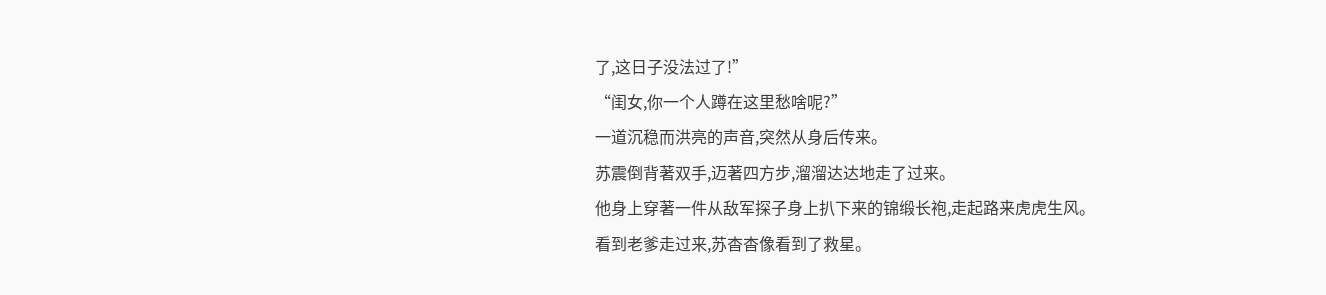了,这日子没法过了!”
“闺女,你一个人蹲在这里愁啥呢?”
一道沉稳而洪亮的声音,突然从身后传来。
苏震倒背著双手,迈著四方步,溜溜达达地走了过来。
他身上穿著一件从敌军探子身上扒下来的锦缎长袍,走起路来虎虎生风。
看到老爹走过来,苏杳杳像看到了救星。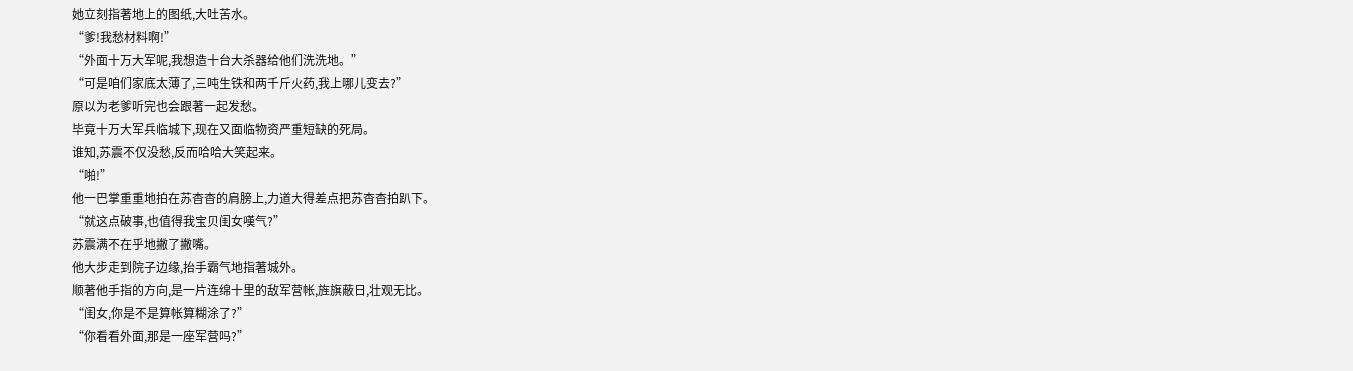她立刻指著地上的图纸,大吐苦水。
“爹!我愁材料啊!”
“外面十万大军呢,我想造十台大杀器给他们洗洗地。”
“可是咱们家底太薄了,三吨生铁和两千斤火药,我上哪儿变去?”
原以为老爹听完也会跟著一起发愁。
毕竟十万大军兵临城下,现在又面临物资严重短缺的死局。
谁知,苏震不仅没愁,反而哈哈大笑起来。
“啪!”
他一巴掌重重地拍在苏杳杳的肩膀上,力道大得差点把苏杳杳拍趴下。
“就这点破事,也值得我宝贝闺女嘆气?”
苏震满不在乎地撇了撇嘴。
他大步走到院子边缘,抬手霸气地指著城外。
顺著他手指的方向,是一片连绵十里的敌军营帐,旌旗蔽日,壮观无比。
“闺女,你是不是算帐算糊涂了?”
“你看看外面,那是一座军营吗?”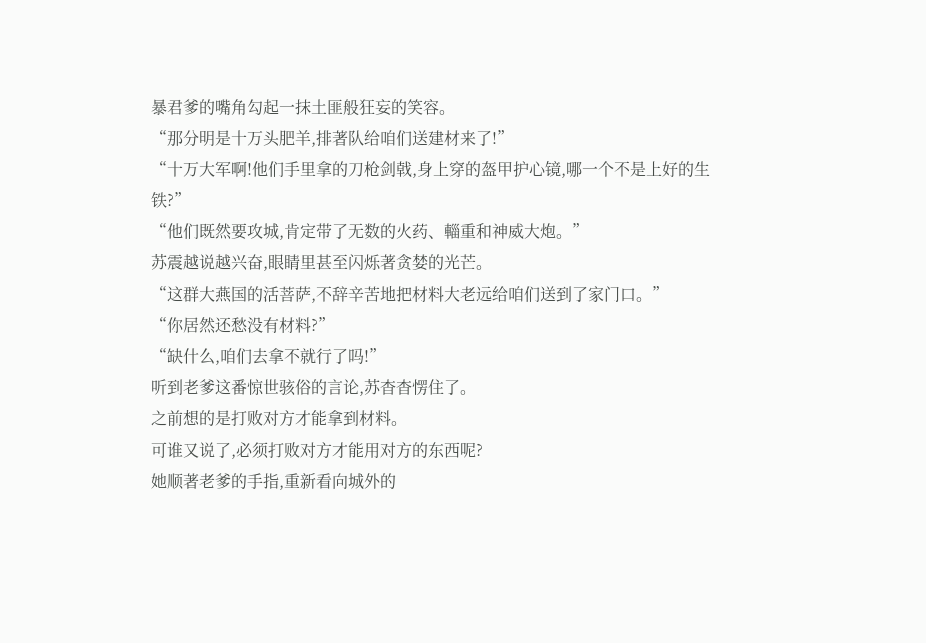暴君爹的嘴角勾起一抹土匪般狂妄的笑容。
“那分明是十万头肥羊,排著队给咱们送建材来了!”
“十万大军啊!他们手里拿的刀枪剑戟,身上穿的盔甲护心镜,哪一个不是上好的生铁?”
“他们既然要攻城,肯定带了无数的火药、輜重和神威大炮。”
苏震越说越兴奋,眼睛里甚至闪烁著贪婪的光芒。
“这群大燕国的活菩萨,不辞辛苦地把材料大老远给咱们送到了家门口。”
“你居然还愁没有材料?”
“缺什么,咱们去拿不就行了吗!”
听到老爹这番惊世骇俗的言论,苏杳杳愣住了。
之前想的是打败对方才能拿到材料。
可谁又说了,必须打败对方才能用对方的东西呢?
她顺著老爹的手指,重新看向城外的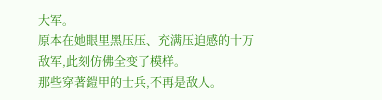大军。
原本在她眼里黑压压、充满压迫感的十万敌军,此刻仿佛全变了模样。
那些穿著鎧甲的士兵,不再是敌人。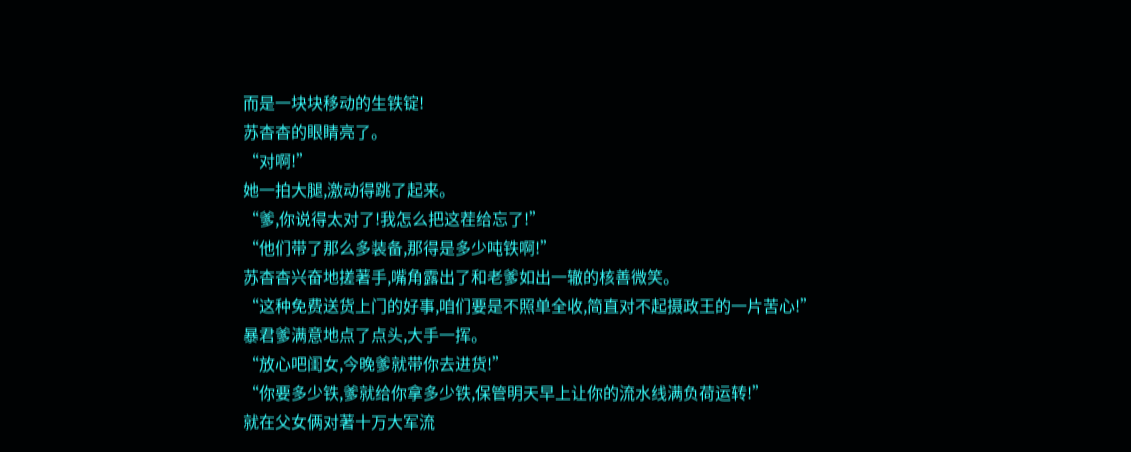而是一块块移动的生铁锭!
苏杳杳的眼睛亮了。
“对啊!”
她一拍大腿,激动得跳了起来。
“爹,你说得太对了!我怎么把这茬给忘了!”
“他们带了那么多装备,那得是多少吨铁啊!”
苏杳杳兴奋地搓著手,嘴角露出了和老爹如出一辙的核善微笑。
“这种免费送货上门的好事,咱们要是不照单全收,简直对不起摄政王的一片苦心!”
暴君爹满意地点了点头,大手一挥。
“放心吧闺女,今晚爹就带你去进货!”
“你要多少铁,爹就给你拿多少铁,保管明天早上让你的流水线满负荷运转!”
就在父女俩对著十万大军流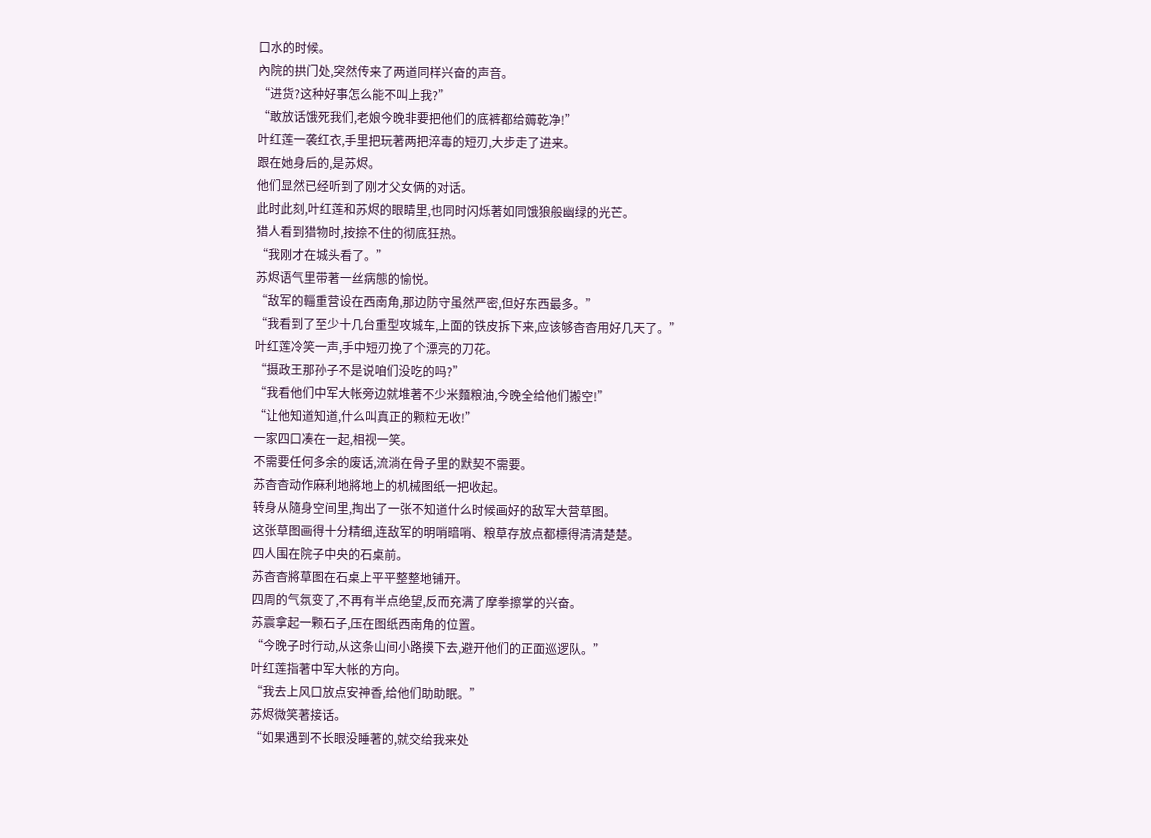口水的时候。
內院的拱门处,突然传来了两道同样兴奋的声音。
“进货?这种好事怎么能不叫上我?”
“敢放话饿死我们,老娘今晚非要把他们的底裤都给薅乾净!”
叶红莲一袭红衣,手里把玩著两把淬毒的短刃,大步走了进来。
跟在她身后的,是苏烬。
他们显然已经听到了刚才父女俩的对话。
此时此刻,叶红莲和苏烬的眼睛里,也同时闪烁著如同饿狼般幽绿的光芒。
猎人看到猎物时,按捺不住的彻底狂热。
“我刚才在城头看了。”
苏烬语气里带著一丝病態的愉悦。
“敌军的輜重营设在西南角,那边防守虽然严密,但好东西最多。”
“我看到了至少十几台重型攻城车,上面的铁皮拆下来,应该够杳杳用好几天了。”
叶红莲冷笑一声,手中短刃挽了个漂亮的刀花。
“摄政王那孙子不是说咱们没吃的吗?”
“我看他们中军大帐旁边就堆著不少米麵粮油,今晚全给他们搬空!”
“让他知道知道,什么叫真正的颗粒无收!”
一家四口凑在一起,相视一笑。
不需要任何多余的废话,流淌在骨子里的默契不需要。
苏杳杳动作麻利地將地上的机械图纸一把收起。
转身从隨身空间里,掏出了一张不知道什么时候画好的敌军大营草图。
这张草图画得十分精细,连敌军的明哨暗哨、粮草存放点都標得清清楚楚。
四人围在院子中央的石桌前。
苏杳杳將草图在石桌上平平整整地铺开。
四周的气氛变了,不再有半点绝望,反而充满了摩拳擦掌的兴奋。
苏震拿起一颗石子,压在图纸西南角的位置。
“今晚子时行动,从这条山间小路摸下去,避开他们的正面巡逻队。”
叶红莲指著中军大帐的方向。
“我去上风口放点安神香,给他们助助眠。”
苏烬微笑著接话。
“如果遇到不长眼没睡著的,就交给我来处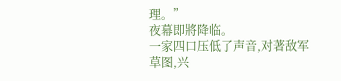理。”
夜幕即將降临。
一家四口压低了声音,对著敌军草图,兴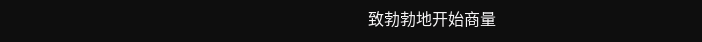致勃勃地开始商量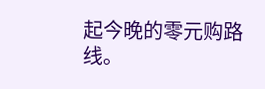起今晚的零元购路线。